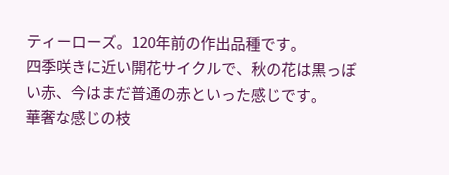ティーローズ。120年前の作出品種です。
四季咲きに近い開花サイクルで、秋の花は黒っぽい赤、今はまだ普通の赤といった感じです。
華奢な感じの枝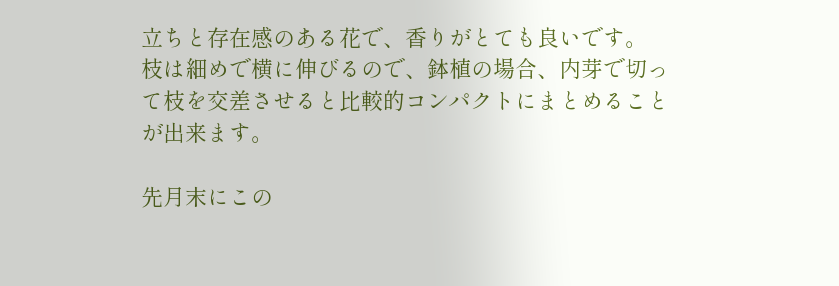立ちと存在感のある花で、香りがとても良いです。
枝は細めで横に伸びるので、鉢植の場合、内芽で切って枝を交差させると比較的コンパクトにまとめることが出来ます。

先月末にこの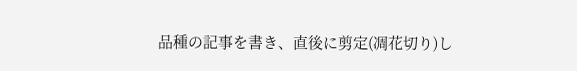品種の記事を書き、直後に剪定(凋花切り)し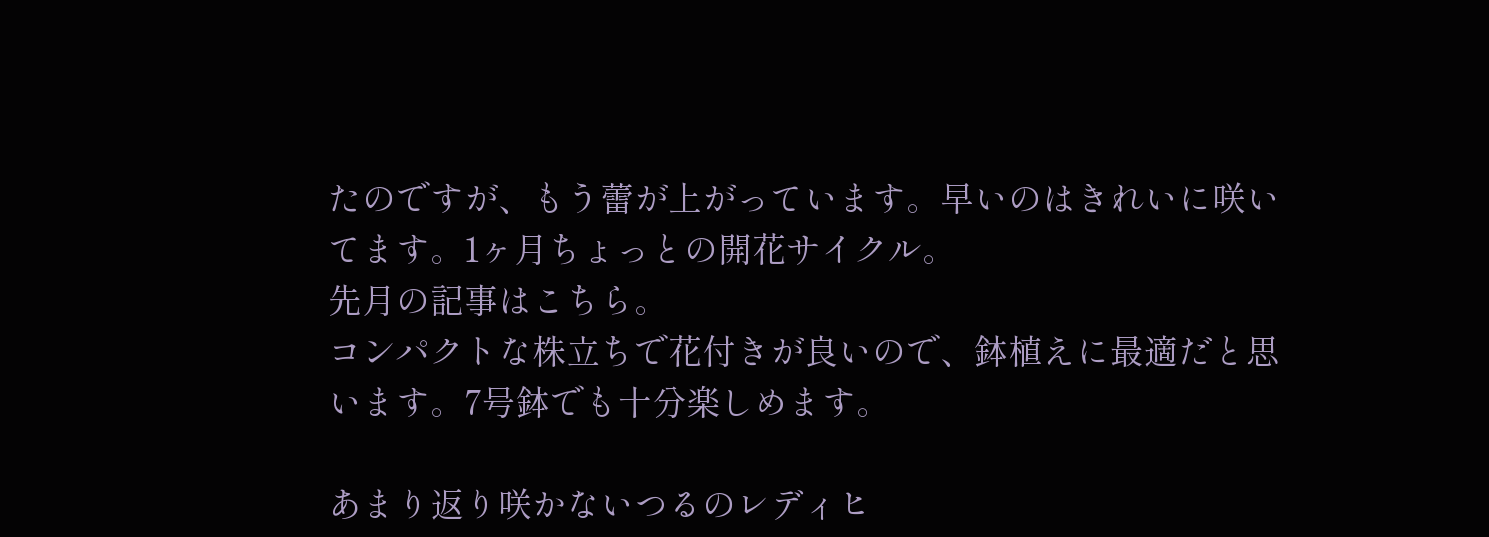たのですが、もう蕾が上がっています。早いのはきれいに咲いてます。1ヶ月ちょっとの開花サイクル。
先月の記事はこちら。
コンパクトな株立ちで花付きが良いので、鉢植えに最適だと思います。7号鉢でも十分楽しめます。

あまり返り咲かないつるのレディヒ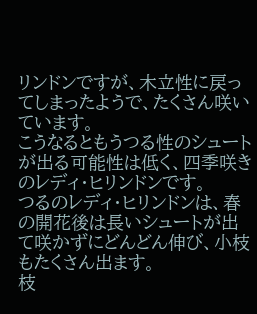リンドンですが、木立性に戻ってしまったようで、たくさん咲いています。
こうなるともうつる性のシュートが出る可能性は低く、四季咲きのレディ・ヒリンドンです。
つるのレディ・ヒリンドンは、春の開花後は長いシュートが出て咲かずにどんどん伸び、小枝もたくさん出ます。
枝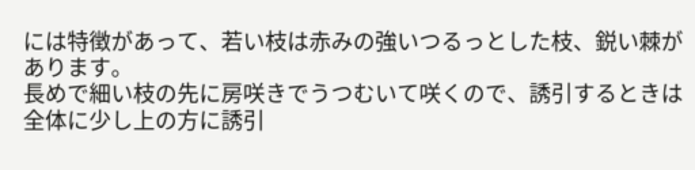には特徴があって、若い枝は赤みの強いつるっとした枝、鋭い棘があります。
長めで細い枝の先に房咲きでうつむいて咲くので、誘引するときは全体に少し上の方に誘引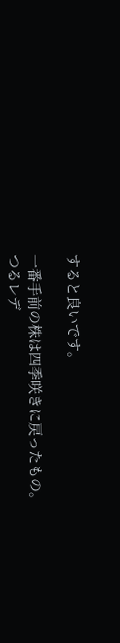すると良いです。

一番手前の株は四季咲きに戻ったもの。
つるレデ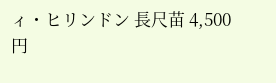ィ・ヒリンドン 長尺苗 4,500円